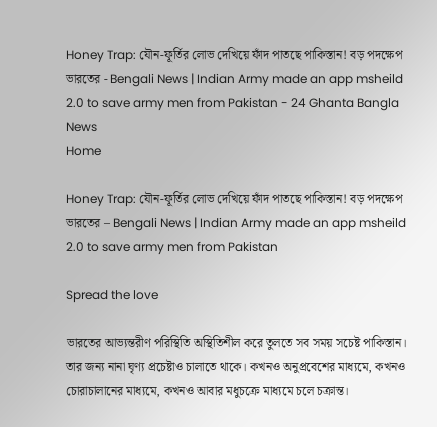Honey Trap: যৌন-ফূর্তির লোভ দেখিয়ে ফাঁদ পাতছে পাকিস্তান! বড় পদক্ষেপ ভারতের - Bengali News | Indian Army made an app msheild 2.0 to save army men from Pakistan - 24 Ghanta Bangla News
Home

Honey Trap: যৌন-ফূর্তির লোভ দেখিয়ে ফাঁদ পাতছে পাকিস্তান! বড় পদক্ষেপ ভারতের – Bengali News | Indian Army made an app msheild 2.0 to save army men from Pakistan

Spread the love

ভারতের আভ্যন্তরীণ পরিস্থিতি অস্থিতিশীল করে তুলতে সব সময় সচেষ্ট পাকিস্তান। তার জন্য নানা ঘৃণ্য প্রচেষ্টাও চালাতে থাকে। কখনও অনুপ্রবেশের মাধ্যমে, কখনও চোরাচালানের মাধ্যমে, কখনও আবার মধুচক্রে মাধ্যমে চলে চক্রান্ত।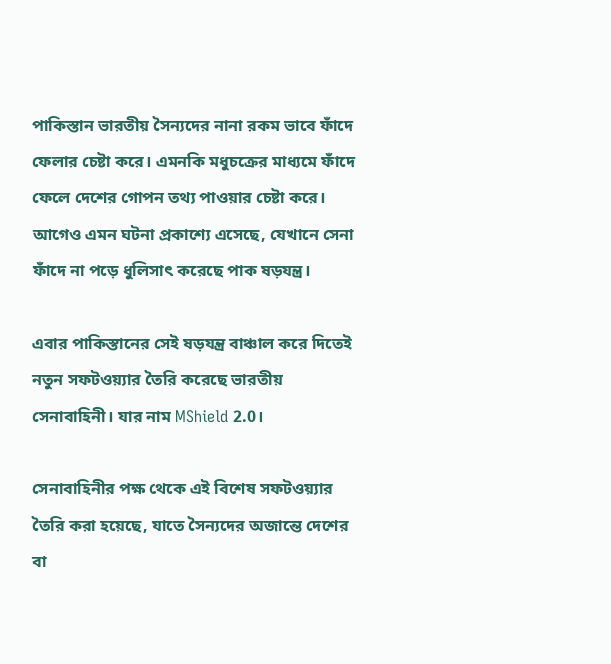পাকিস্তান ভারতীয় সৈন্যদের নানা রকম ভাবে ফাঁদে ফেলার চেষ্টা করে। এমনকি মধুচক্রের মাধ্যমে ফাঁদে ফেলে দেশের গোপন তথ্য পাওয়ার চেষ্টা করে। আগেও এমন ঘটনা প্রকাশ্যে এসেছে, যেখানে সেনা ফাঁদে না পড়ে ধুলিসাৎ করেছে পাক ষড়যন্ত্র।

এবার পাকিস্তানের সেই ষড়যন্ত্র বাঞ্চাল করে দিতেই নতুন সফটওয়্যার তৈরি করেছে ভারতীয় সেনাবাহিনী। যার নাম MShield 2.0।

সেনাবাহিনীর পক্ষ থেকে এই বিশেষ সফটওয়্যার তৈরি করা হয়েছে, যাতে সৈন্যদের অজান্তে দেশের বা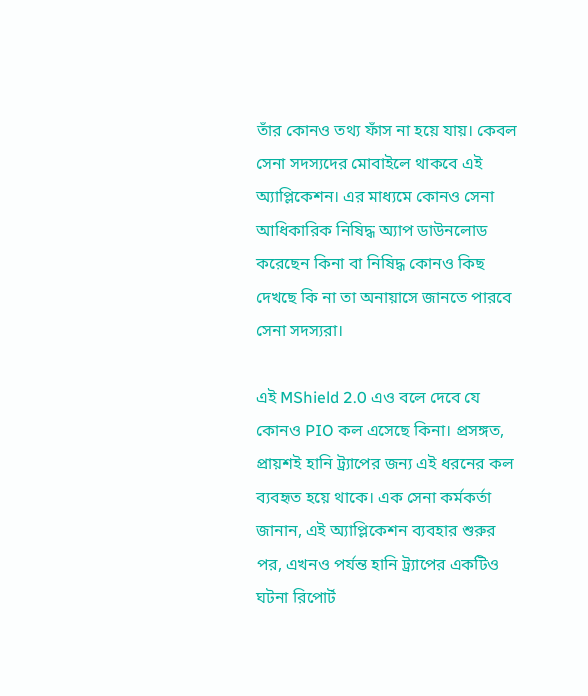তাঁর কোনও তথ্য ফাঁস না হয়ে যায়। কেবল সেনা সদস্যদের মোবাইলে থাকবে এই অ্যাপ্লিকেশন। এর মাধ্যমে কোনও সেনা আধিকারিক নিষিদ্ধ অ্যাপ ডাউনলোড করেছেন কিনা বা নিষিদ্ধ কোনও কিছ দেখছে কি না তা অনায়াসে জানতে পারবে সেনা সদস্যরা।

এই MShield 2.0 এও বলে দেবে যে কোনও PIO কল এসেছে কিনা। প্রসঙ্গত, প্রায়শই হানি ট্র্যাপের জন্য এই ধরনের কল ব্যবহৃত হয়ে থাকে। এক সেনা কর্মকর্তা জানান, এই অ্যাপ্লিকেশন ব্যবহার শুরুর পর, এখনও পর্যন্ত হানি ট্র্যাপের একটিও ঘটনা রিপোর্ট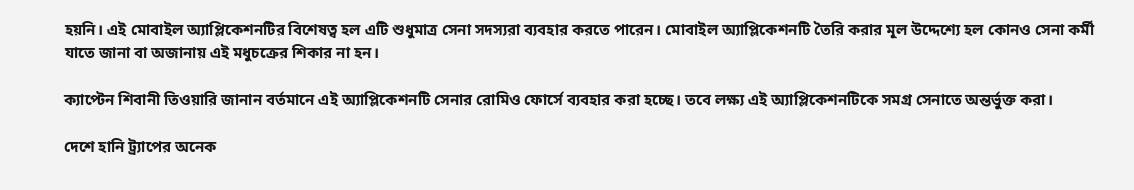হয়নি। এই মোবাইল অ্যাপ্লিকেশনটির বিশেষত্ব হল এটি শুধুমাত্র সেনা সদস্যরা ব্যবহার করতে পারেন। মোবাইল অ্যাপ্লিকেশনটি তৈরি করার মূল উদ্দেশ্যে হল কোনও সেনা কর্মী যাতে জানা বা অজানায় এই মধুচক্রের শিকার না হন।

ক্যাপ্টেন শিবানী তিওয়ারি জানান বর্তমানে এই অ্যাপ্লিকেশনটি সেনার রোমিও ফোর্সে ব্যবহার করা হচ্ছে। তবে লক্ষ্য এই অ্যাপ্লিকেশনটিকে সমগ্র সেনাতে অন্তর্ভুক্ত করা।

দেশে হানি ট্র্যাপের অনেক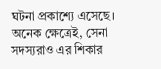ঘটনা প্রকাশ্যে এসেছে। অনেক ক্ষেত্রেই, সেনা সদস্যরাও এর শিকার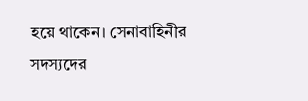হয়ে থাকেন। সেনাবাহিনীর সদস্যদের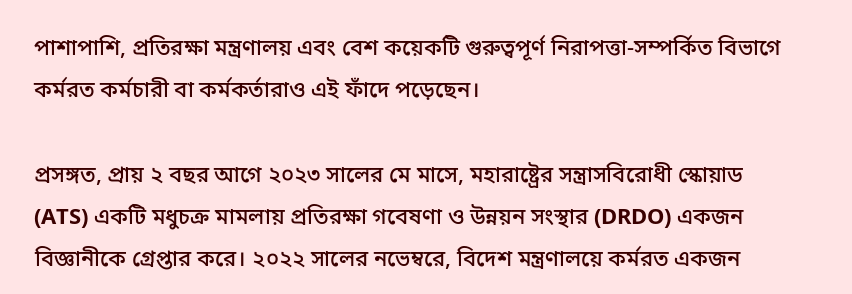পাশাপাশি, প্রতিরক্ষা মন্ত্রণালয় এবং বেশ কয়েকটি গুরুত্বপূর্ণ নিরাপত্তা-সম্পর্কিত বিভাগে কর্মরত কর্মচারী বা কর্মকর্তারাও এই ফাঁদে পড়েছেন।

প্রসঙ্গত, প্রায় ২ বছর আগে ২০২৩ সালের মে মাসে, মহারাষ্ট্রের সন্ত্রাসবিরোধী স্কোয়াড (ATS) একটি মধুচক্র মামলায় প্রতিরক্ষা গবেষণা ও উন্নয়ন সংস্থার (DRDO) একজন বিজ্ঞানীকে গ্রেপ্তার করে। ২০২২ সালের নভেম্বরে, বিদেশ মন্ত্রণালয়ে কর্মরত একজন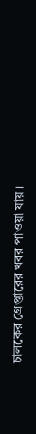চালকের গ্রেপ্তারের খবর পাওয়া যায়।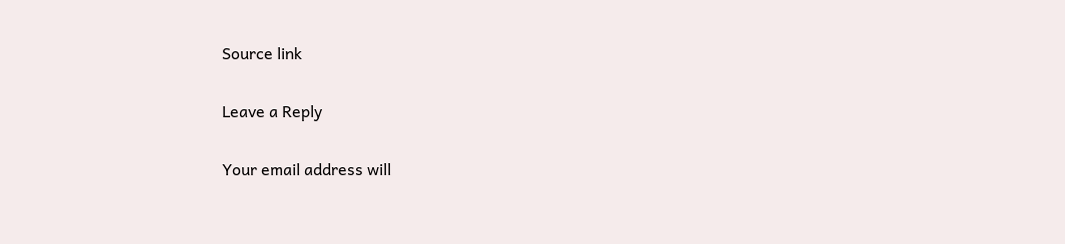Source link

Leave a Reply

Your email address will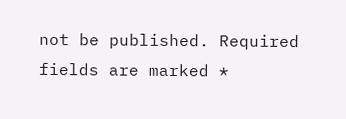not be published. Required fields are marked *